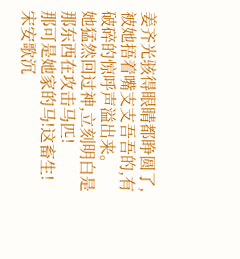姜齐光骇得眼睛都睁圆了,被她捂着嘴支支吾吾的,有破碎的惊呼声溢出来。
她猛然回过神,立刻明白是那东西在攻击马匹!
那可是她家的马!这畜生!
宋安歌沉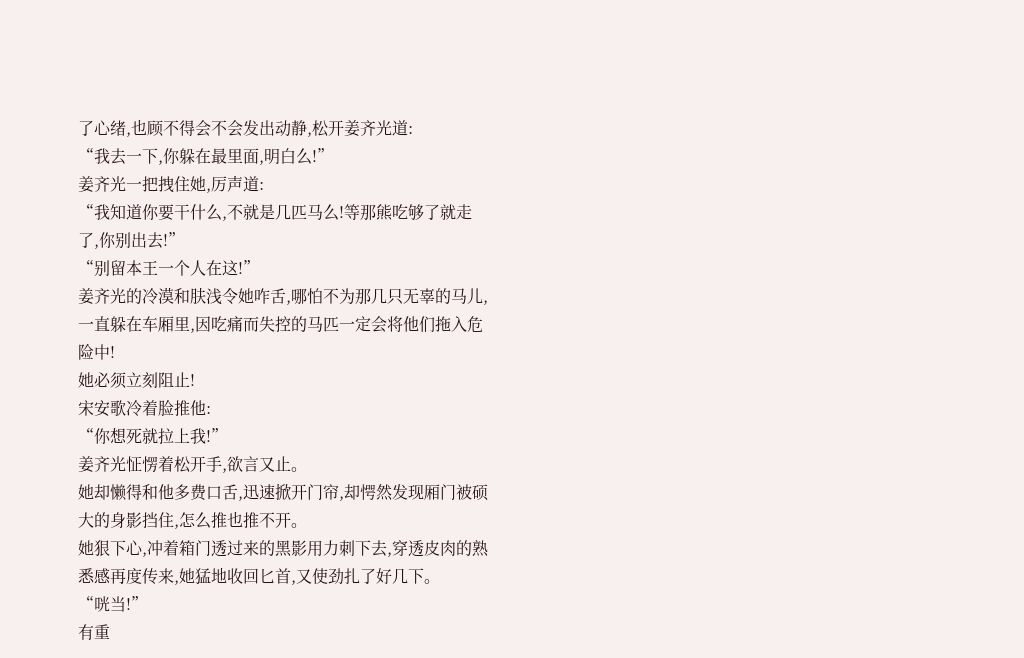了心绪,也顾不得会不会发出动静,松开姜齐光道:
“我去一下,你躲在最里面,明白么!”
姜齐光一把拽住她,厉声道:
“我知道你要干什么,不就是几匹马么!等那熊吃够了就走了,你别出去!”
“别留本王一个人在这!”
姜齐光的冷漠和肤浅令她咋舌,哪怕不为那几只无辜的马儿,一直躲在车厢里,因吃痛而失控的马匹一定会将他们拖入危险中!
她必须立刻阻止!
宋安歌冷着脸推他:
“你想死就拉上我!”
姜齐光怔愣着松开手,欲言又止。
她却懒得和他多费口舌,迅速掀开门帘,却愕然发现厢门被硕大的身影挡住,怎么推也推不开。
她狠下心,冲着箱门透过来的黑影用力刺下去,穿透皮肉的熟悉感再度传来,她猛地收回匕首,又使劲扎了好几下。
“咣当!”
有重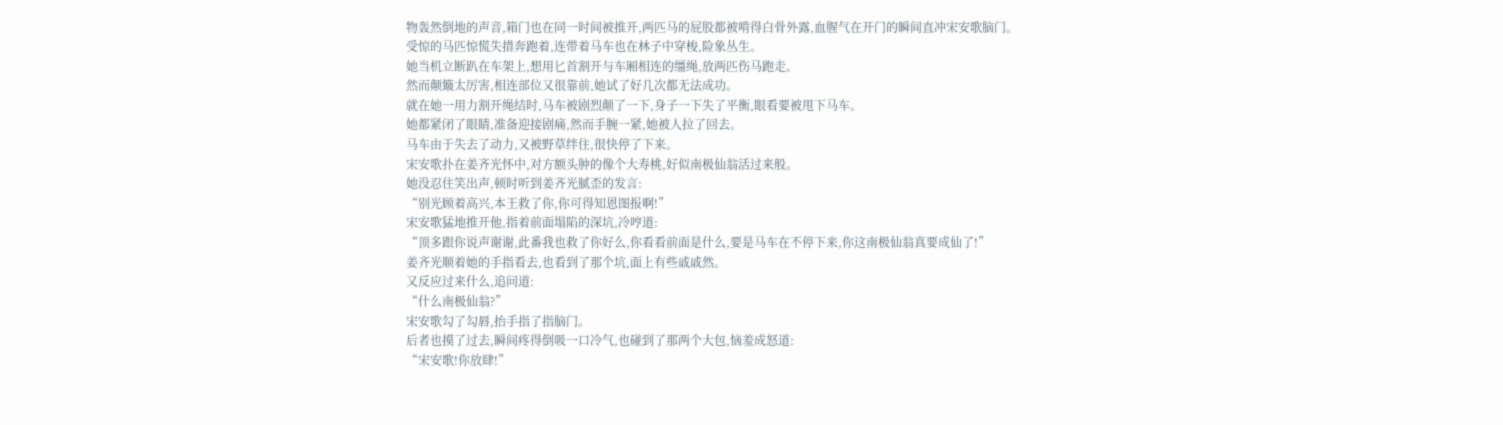物轰然倒地的声音,箱门也在同一时间被推开,两匹马的屁股都被啃得白骨外露,血腥气在开门的瞬间直冲宋安歌脑门。
受惊的马匹惊慌失措奔跑着,连带着马车也在林子中穿梭,险象丛生。
她当机立断趴在车架上,想用匕首割开与车厢相连的缰绳,放两匹伤马跑走。
然而颠簸太厉害,相连部位又很靠前,她试了好几次都无法成功。
就在她一用力割开绳结时,马车被剧烈颠了一下,身子一下失了平衡,眼看要被甩下马车。
她都紧闭了眼睛,准备迎接剧痛,然而手腕一紧,她被人拉了回去。
马车由于失去了动力,又被野草绊住,很快停了下来。
宋安歌扑在姜齐光怀中,对方额头肿的像个大寿桃,好似南极仙翁活过来般。
她没忍住笑出声,顿时听到姜齐光腻歪的发言:
“别光顾着高兴,本王救了你,你可得知恩图报啊!”
宋安歌猛地推开他,指着前面塌陷的深坑,冷哼道:
“顶多跟你说声谢谢,此番我也救了你好么,你看看前面是什么,要是马车在不停下来,你这南极仙翁真要成仙了!”
姜齐光顺着她的手指看去,也看到了那个坑,面上有些戚戚然。
又反应过来什么,追问道:
“什么南极仙翁?”
宋安歌勾了勾唇,抬手指了指脑门。
后者也摸了过去,瞬间疼得倒吸一口冷气,也碰到了那两个大包,恼羞成怒道:
“宋安歌!你放肆!”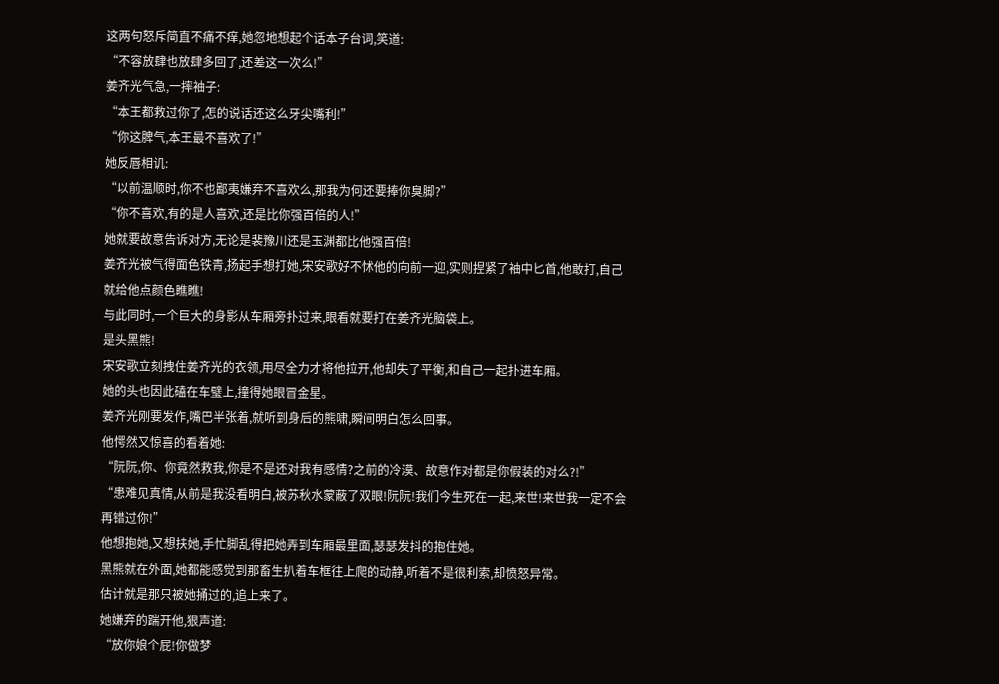这两句怒斥简直不痛不痒,她忽地想起个话本子台词,笑道:
“不容放肆也放肆多回了,还差这一次么!”
姜齐光气急,一摔袖子:
“本王都救过你了,怎的说话还这么牙尖嘴利!”
“你这脾气,本王最不喜欢了!”
她反唇相讥:
“以前温顺时,你不也鄙夷嫌弃不喜欢么,那我为何还要捧你臭脚?”
“你不喜欢,有的是人喜欢,还是比你强百倍的人!”
她就要故意告诉对方,无论是裴豫川还是玉渊都比他强百倍!
姜齐光被气得面色铁青,扬起手想打她,宋安歌好不怵他的向前一迎,实则捏紧了袖中匕首,他敢打,自己就给他点颜色瞧瞧!
与此同时,一个巨大的身影从车厢旁扑过来,眼看就要打在姜齐光脑袋上。
是头黑熊!
宋安歌立刻拽住姜齐光的衣领,用尽全力才将他拉开,他却失了平衡,和自己一起扑进车厢。
她的头也因此磕在车璧上,撞得她眼冒金星。
姜齐光刚要发作,嘴巴半张着,就听到身后的熊啸,瞬间明白怎么回事。
他愕然又惊喜的看着她:
“阮阮,你、你竟然救我,你是不是还对我有感情?之前的冷漠、故意作对都是你假装的对么?!”
“患难见真情,从前是我没看明白,被苏秋水蒙蔽了双眼!阮阮!我们今生死在一起,来世!来世我一定不会再错过你!”
他想抱她,又想扶她,手忙脚乱得把她弄到车厢最里面,瑟瑟发抖的抱住她。
黑熊就在外面,她都能感觉到那畜生扒着车框往上爬的动静,听着不是很利索,却愤怒异常。
估计就是那只被她捅过的,追上来了。
她嫌弃的踹开他,狠声道:
“放你娘个屁!你做梦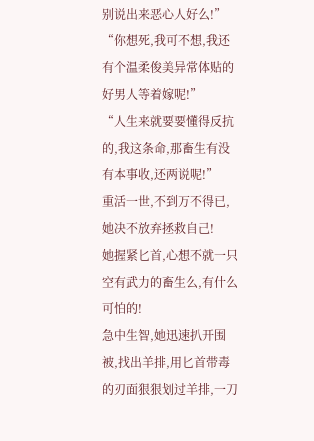别说出来恶心人好么!”
“你想死,我可不想,我还有个温柔俊美异常体贴的好男人等着嫁呢!”
“人生来就要要懂得反抗的,我这条命,那畜生有没有本事收,还两说呢!”
重活一世,不到万不得已,她决不放弃拯救自己!
她握紧匕首,心想不就一只空有武力的畜生么,有什么可怕的!
急中生智,她迅速扒开围被,找出羊排,用匕首带毒的刃面狠狠划过羊排,一刀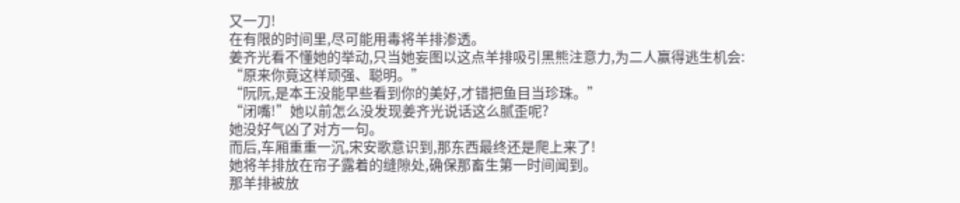又一刀!
在有限的时间里,尽可能用毒将羊排渗透。
姜齐光看不懂她的举动,只当她妄图以这点羊排吸引黑熊注意力,为二人赢得逃生机会:
“原来你竟这样顽强、聪明。”
“阮阮,是本王没能早些看到你的美好,才错把鱼目当珍珠。”
“闭嘴!”她以前怎么没发现姜齐光说话这么腻歪呢?
她没好气凶了对方一句。
而后,车厢重重一沉,宋安歌意识到,那东西最终还是爬上来了!
她将羊排放在帘子露着的缝隙处,确保那畜生第一时间闻到。
那羊排被放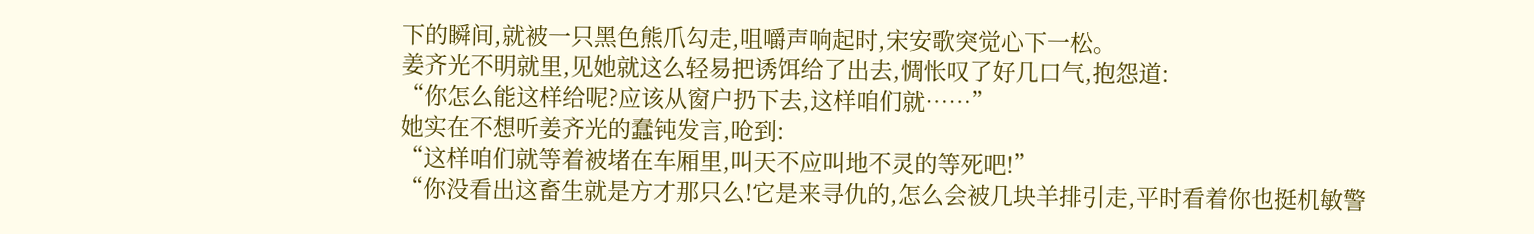下的瞬间,就被一只黑色熊爪勾走,咀嚼声响起时,宋安歌突觉心下一松。
姜齐光不明就里,见她就这么轻易把诱饵给了出去,惆怅叹了好几口气,抱怨道:
“你怎么能这样给呢?应该从窗户扔下去,这样咱们就……”
她实在不想听姜齐光的蠢钝发言,呛到:
“这样咱们就等着被堵在车厢里,叫天不应叫地不灵的等死吧!”
“你没看出这畜生就是方才那只么!它是来寻仇的,怎么会被几块羊排引走,平时看着你也挺机敏警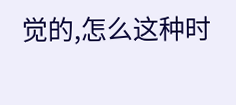觉的,怎么这种时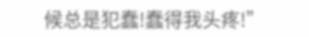候总是犯蠢!蠢得我头疼!”